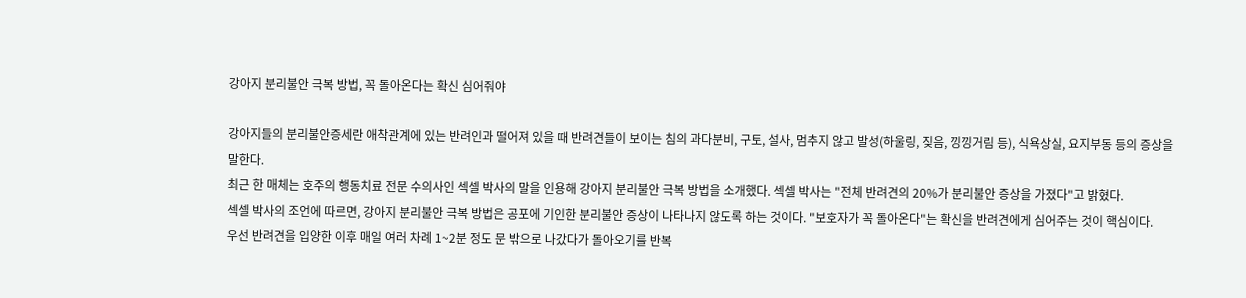강아지 분리불안 극복 방법, 꼭 돌아온다는 확신 심어줘야

강아지들의 분리불안증세란 애착관계에 있는 반려인과 떨어져 있을 때 반려견들이 보이는 침의 과다분비, 구토, 설사, 멈추지 않고 발성(하울링, 짖음, 낑낑거림 등), 식욕상실, 요지부동 등의 증상을 말한다.
최근 한 매체는 호주의 행동치료 전문 수의사인 섹셀 박사의 말을 인용해 강아지 분리불안 극복 방법을 소개했다. 섹셀 박사는 "전체 반려견의 20%가 분리불안 증상을 가졌다"고 밝혔다.
섹셀 박사의 조언에 따르면, 강아지 분리불안 극복 방법은 공포에 기인한 분리불안 증상이 나타나지 않도록 하는 것이다. "보호자가 꼭 돌아온다"는 확신을 반려견에게 심어주는 것이 핵심이다.
우선 반려견을 입양한 이후 매일 여러 차례 1~2분 정도 문 밖으로 나갔다가 돌아오기를 반복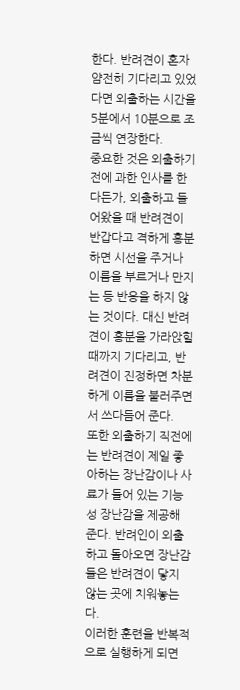한다. 반려견이 혼자 얌전히 기다리고 있었다면 외출하는 시간을 5분에서 10분으로 조금씩 연장한다.
중요한 것은 외출하기 전에 과한 인사를 한다든가, 외출하고 들어왔을 때 반려견이 반갑다고 격하게 흥분하면 시선을 주거나 이름을 부르거나 만지는 등 반응을 하지 않는 것이다. 대신 반려견이 흥분을 가라앉힐 때까지 기다리고, 반려견이 진정하면 차분하게 이름을 불러주면서 쓰다듬어 준다.
또한 외출하기 직전에는 반려견이 제일 좋아하는 장난감이나 사료가 들어 있는 기능성 장난감을 제공해 준다. 반려인이 외출하고 돌아오면 장난감들은 반려견이 닿지 않는 곳에 치워놓는다.
이러한 훈련을 반복적으로 실행하게 되면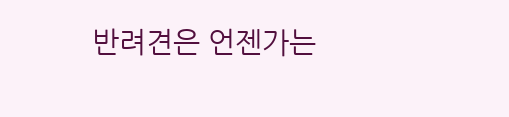반려견은 언젠가는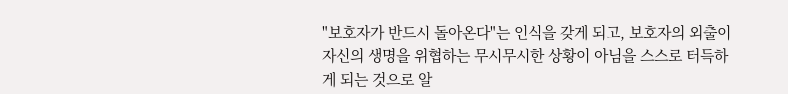"보호자가 반드시 돌아온다"는 인식을 갖게 되고, 보호자의 외출이 자신의 생명을 위협하는 무시무시한 상황이 아님을 스스로 터득하게 되는 것으로 알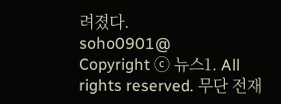려졌다.
soho0901@
Copyright ⓒ 뉴스1. All rights reserved. 무단 전재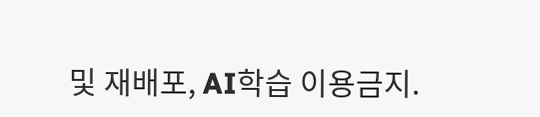및 재배포, AI학습 이용금지.